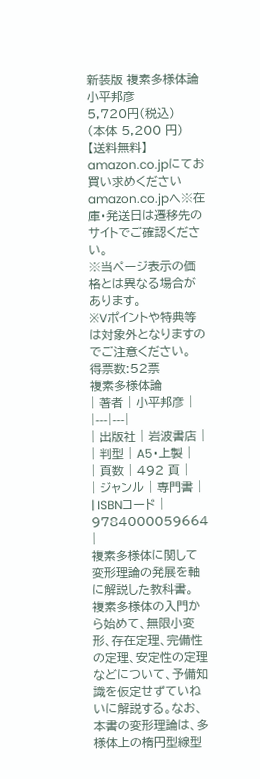新装版 複素多様体論
小平邦彦
5,720円(税込)
(本体 5,200 円)
【送料無料】
amazon.co.jpにてお買い求めください
amazon.co.jpへ※在庫・発送日は遷移先のサイトでご確認ください。
※当ページ表示の価格とは異なる場合があります。
※Vポイントや特典等は対象外となりますのでご注意ください。
得票数:52票
複素多様体論
| 著者 | 小平邦彦 |
|---|---|
| 出版社 | 岩波書店 |
| 判型 | A5・上製 |
| 頁数 | 492 頁 |
| ジャンル | 専門書 |
| ISBNコード | 9784000059664 |
複素多様体に関して変形理論の発展を軸に解説した教科書。
複素多様体の入門から始めて、無限小変形、存在定理、完備性の定理、安定性の定理などについて、予備知識を仮定せずていねいに解説する。なお、本書の変形理論は、多様体上の楕円型線型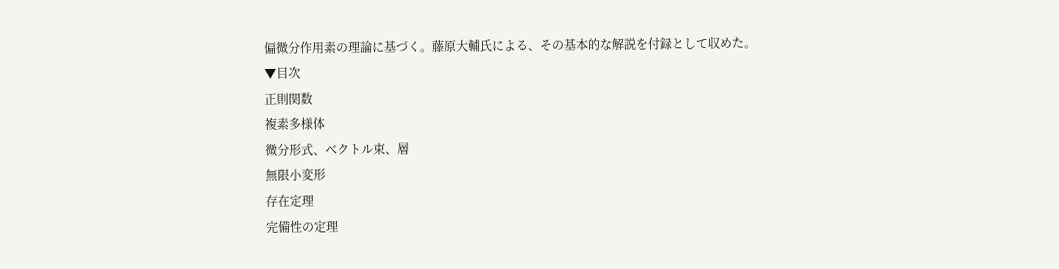偏微分作用素の理論に基づく。藤原大輔氏による、その基本的な解説を付録として収めた。
▼目次
正則関数
複素多様体
微分形式、ベクトル束、層
無限小変形
存在定理
完備性の定理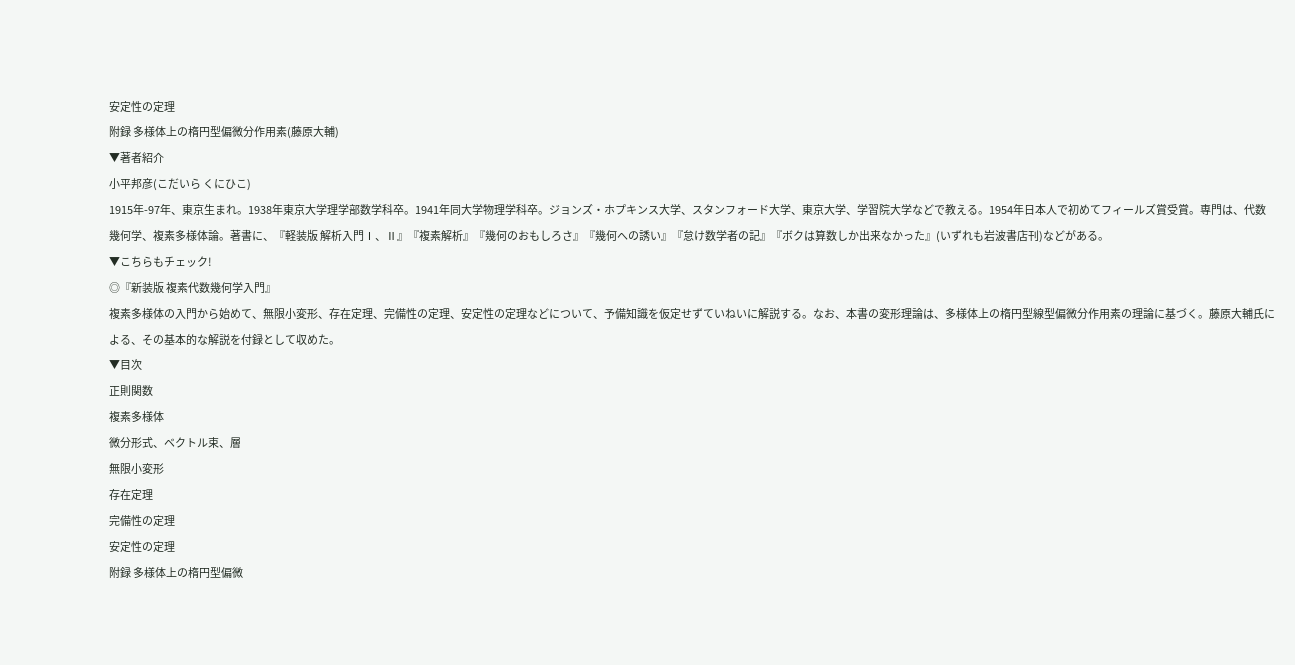安定性の定理
附録 多様体上の楕円型偏微分作用素(藤原大輔)
▼著者紹介
小平邦彦(こだいら くにひこ)
1915年-97年、東京生まれ。1938年東京大学理学部数学科卒。1941年同大学物理学科卒。ジョンズ・ホプキンス大学、スタンフォード大学、東京大学、学習院大学などで教える。1954年日本人で初めてフィールズ賞受賞。専門は、代数幾何学、複素多様体論。著書に、『軽装版 解析入門Ⅰ、Ⅱ』『複素解析』『幾何のおもしろさ』『幾何への誘い』『怠け数学者の記』『ボクは算数しか出来なかった』(いずれも岩波書店刊)などがある。
▼こちらもチェック!
◎『新装版 複素代数幾何学入門』
複素多様体の入門から始めて、無限小変形、存在定理、完備性の定理、安定性の定理などについて、予備知識を仮定せずていねいに解説する。なお、本書の変形理論は、多様体上の楕円型線型偏微分作用素の理論に基づく。藤原大輔氏による、その基本的な解説を付録として収めた。
▼目次
正則関数
複素多様体
微分形式、ベクトル束、層
無限小変形
存在定理
完備性の定理
安定性の定理
附録 多様体上の楕円型偏微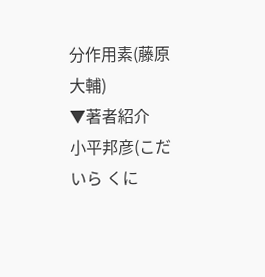分作用素(藤原大輔)
▼著者紹介
小平邦彦(こだいら くに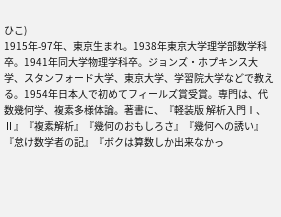ひこ)
1915年-97年、東京生まれ。1938年東京大学理学部数学科卒。1941年同大学物理学科卒。ジョンズ・ホプキンス大学、スタンフォード大学、東京大学、学習院大学などで教える。1954年日本人で初めてフィールズ賞受賞。専門は、代数幾何学、複素多様体論。著書に、『軽装版 解析入門Ⅰ、Ⅱ』『複素解析』『幾何のおもしろさ』『幾何への誘い』『怠け数学者の記』『ボクは算数しか出来なかっ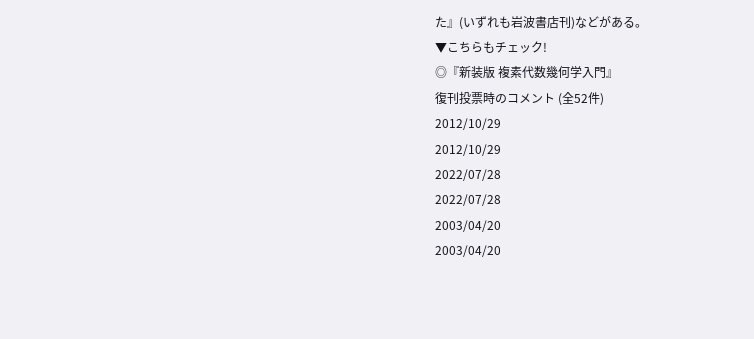た』(いずれも岩波書店刊)などがある。
▼こちらもチェック!
◎『新装版 複素代数幾何学入門』
復刊投票時のコメント (全52件)
2012/10/29
2012/10/29
2022/07/28
2022/07/28
2003/04/20
2003/04/20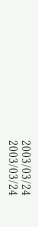2003/03/24
2003/03/24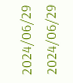2024/06/29
2024/06/29